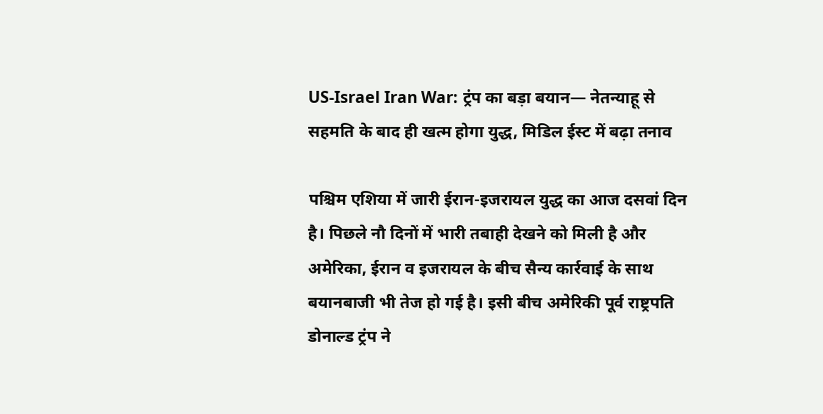US-Israel Iran War: ट्रंप का बड़ा बयान— नेतन्याहू से सहमति के बाद ही खत्म होगा युद्ध, मिडिल ईस्ट में बढ़ा तनाव

पश्चिम एशिया में जारी ईरान-इजरायल युद्ध का आज दसवां दिन है। पिछले नौ दिनों में भारी तबाही देखने को मिली है और अमेरिका, ईरान व इजरायल के बीच सैन्य कार्रवाई के साथ बयानबाजी भी तेज हो गई है। इसी बीच अमेरिकी पूर्व राष्ट्रपति डोनाल्ड ट्रंप ने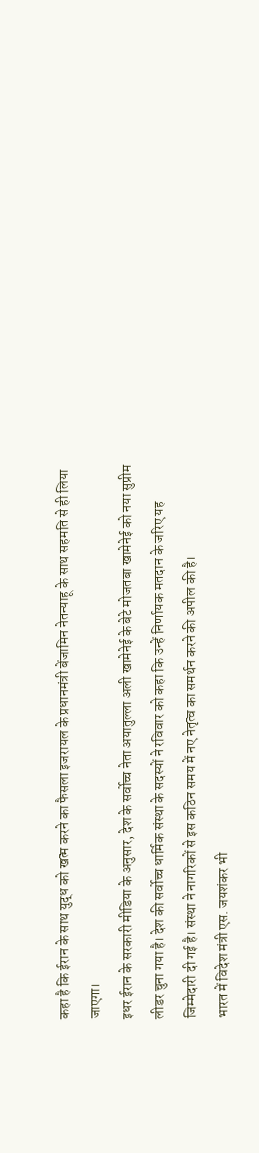कहा है कि ईरान के साथ युद्ध को खत्म करने का फैसला इजरायल के प्रधानमंत्री बेंजामिन नेतन्याहू के साथ सहमति से ही लिया जाएगा।
इधर ईरान के सरकारी मीडिया के अनुसार, देश के सर्वोच्च नेता अयातुल्ला अली खामेनेई के बेटे मोजतबा खामेनेई को नया सुप्रीम लीडर चुना गया है। देश की सर्वोच्च धार्मिक संस्था के सदस्यों ने रविवार को कहा कि उन्हें निर्णायक मतदान के जरिए यह जिम्मेदारी दी गई है। संस्था ने नागरिकों से इस कठिन समय में नए नेतृत्व का समर्थन करने की अपील की है।
भारत में विदेश मंत्री एस. जयशंकर भी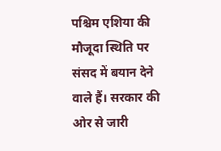पश्चिम एशिया की मौजूदा स्थिति पर संसद में बयान देने वाले हैं। सरकार की ओर से जारी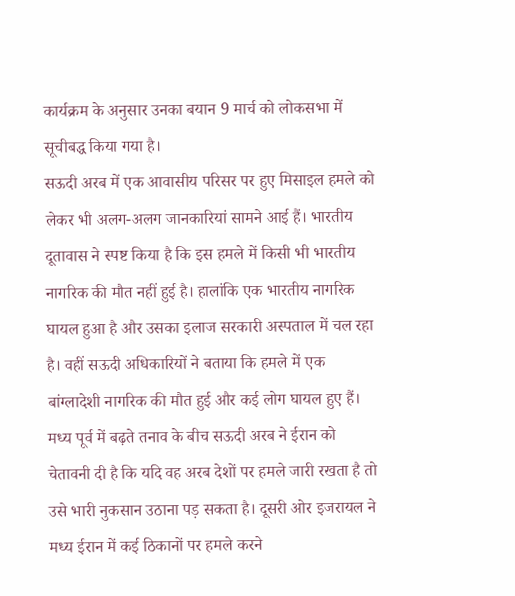कार्यक्रम के अनुसार उनका बयान 9 मार्च को लोकसभा में सूचीबद्ध किया गया है।
सऊदी अरब में एक आवासीय परिसर पर हुए मिसाइल हमले को लेकर भी अलग-अलग जानकारियां सामने आई हैं। भारतीय दूतावास ने स्पष्ट किया है कि इस हमले में किसी भी भारतीय नागरिक की मौत नहीं हुई है। हालांकि एक भारतीय नागरिक घायल हुआ है और उसका इलाज सरकारी अस्पताल में चल रहा है। वहीं सऊदी अधिकारियों ने बताया कि हमले में एक बांग्लादेशी नागरिक की मौत हुई और कई लोग घायल हुए हैं।
मध्य पूर्व में बढ़ते तनाव के बीच सऊदी अरब ने ईरान को चेतावनी दी है कि यदि वह अरब देशों पर हमले जारी रखता है तो उसे भारी नुकसान उठाना पड़ सकता है। दूसरी ओर इजरायल ने मध्य ईरान में कई ठिकानों पर हमले करने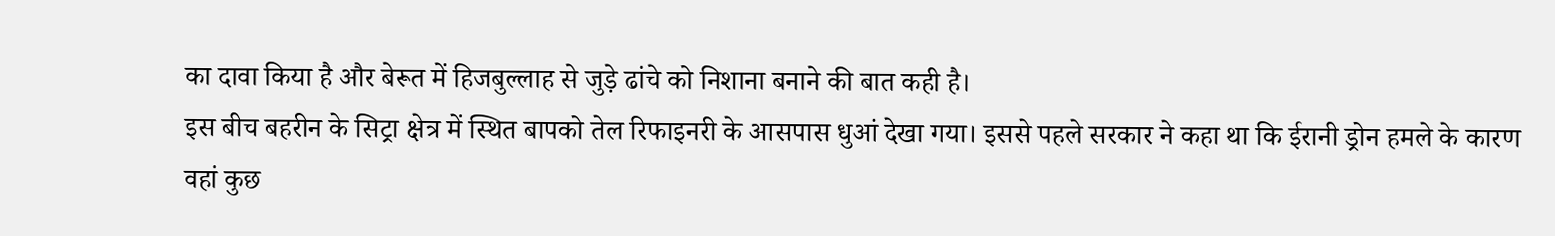का दावा किया है और बेरूत में हिजबुल्लाह से जुड़े ढांचे को निशाना बनाने की बात कही है।
इस बीच बहरीन के सिट्रा क्षेत्र में स्थित बापको तेल रिफाइनरी के आसपास धुआं देखा गया। इससे पहले सरकार ने कहा था कि ईरानी ड्रोन हमले के कारण वहां कुछ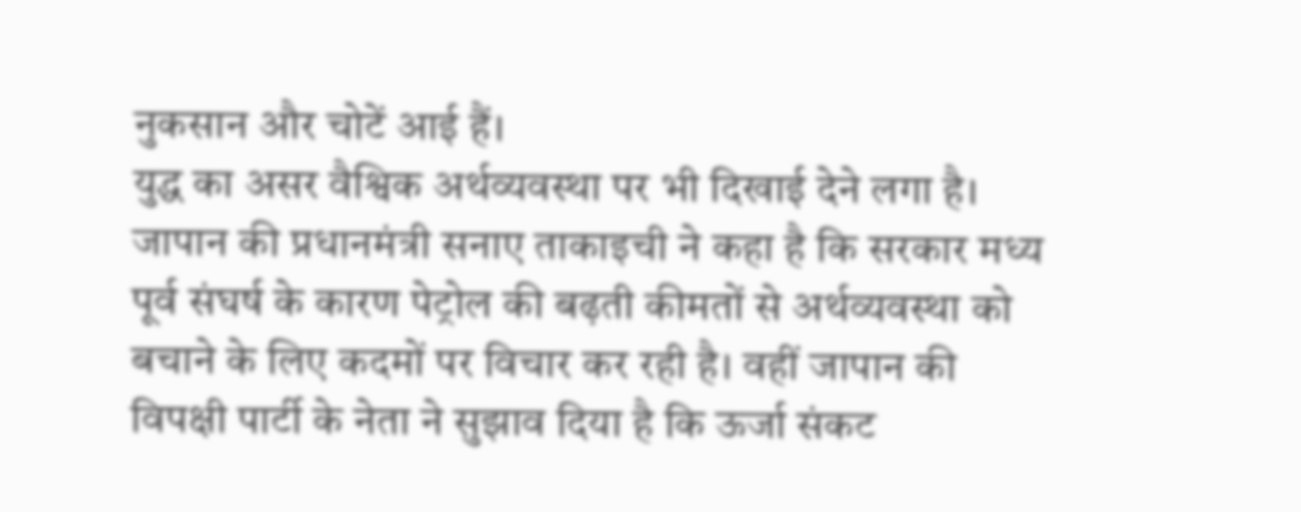नुकसान और चोटें आई हैं।
युद्ध का असर वैश्विक अर्थव्यवस्था पर भी दिखाई देने लगा है। जापान की प्रधानमंत्री सनाए ताकाइची ने कहा है कि सरकार मध्य पूर्व संघर्ष के कारण पेट्रोल की बढ़ती कीमतों से अर्थव्यवस्था को बचाने के लिए कदमों पर विचार कर रही है। वहीं जापान की विपक्षी पार्टी के नेता ने सुझाव दिया है कि ऊर्जा संकट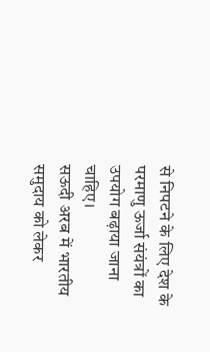से निपटने के लिए देश के परमाणु ऊर्जा संयंत्रों का उपयोग बढ़ाया जाना चाहिए।
सऊदी अरब में भारतीय समुदाय को लेकर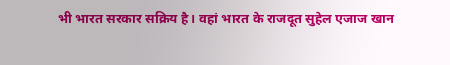भी भारत सरकार सक्रिय है। वहां भारत के राजदूत सुहेल एजाज खान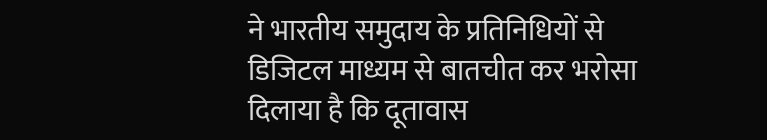ने भारतीय समुदाय के प्रतिनिधियों से डिजिटल माध्यम से बातचीत कर भरोसा दिलाया है कि दूतावास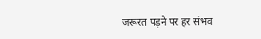जरूरत पड़ने पर हर संभव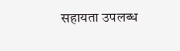सहायता उपलब्ध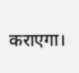कराएगा।